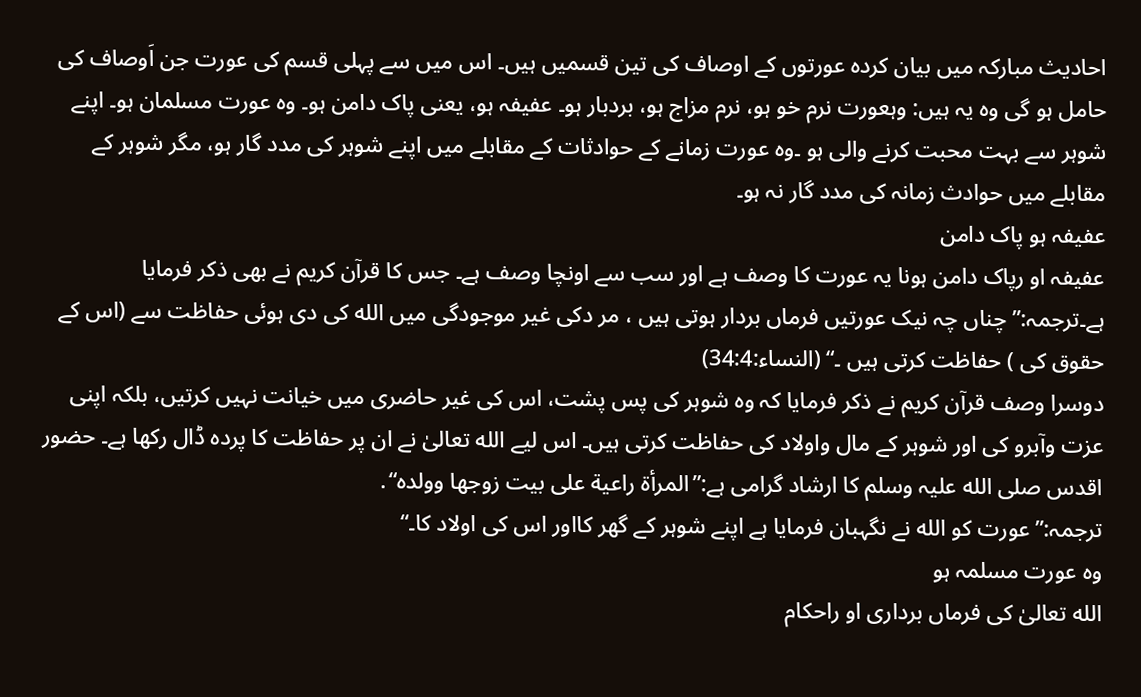احادیث مبارکہ میں بیان کردہ عورتوں کے اوصاف کی تین قسمیں ہیں۔ اس میں سے پہلی قسم کی عورت جن اَوصاف کی حامل ہو گی وہ یہ ہیں: وہعورت نرم خو ہو، نرم مزاج ہو، بردبار ہو۔ عفیفہ ہو، یعنی پاک دامن ہو۔ وہ عورت مسلمان ہو۔ اپنے شوہر سے بہت محبت کرنے والی ہو ۔وہ عورت زمانے کے حوادثات کے مقابلے میں اپنے شوہر کی مدد گار ہو، مگر شوہر کے مقابلے میں حوادث زمانہ کی مدد گار نہ ہو۔
عفیفہ ہو پاک دامن
عفیفہ او رپاک دامن ہونا یہ عورت کا وصف ہے اور سب سے اونچا وصف ہے۔ جس کا قرآن کریم نے بھی ذکر فرمایا ہے۔ترجمہ:”چناں چہ نیک عورتیں فرماں بردار ہوتی ہیں ، مر دکی غیر موجودگی میں الله کی دی ہوئی حفاظت سے (اس کے حقوق کی ) حفاظت کرتی ہیں ۔“ (النساء:34:4)
دوسرا وصف قرآن کریم نے ذکر فرمایا کہ وہ شوہر کی پس پشت، اس کی غیر حاضری میں خیانت نہیں کرتیں، بلکہ اپنی عزت وآبرو کی اور شوہر کے مال واولاد کی حفاظت کرتی ہیں۔ اس لیے الله تعالیٰ نے ان پر حفاظت کا پردہ ڈال رکھا ہے۔ حضور اقدس صلی الله علیہ وسلم کا ارشاد گرامی ہے:”المرأة راعیة علی بیت زوجھا وولدہ“․
ترجمہ:” عورت کو الله نے نگہبان فرمایا ہے اپنے شوہر کے گھر کااور اس کی اولاد کا۔“
وہ عورت مسلمہ ہو
الله تعالیٰ کی فرماں برداری او راحکام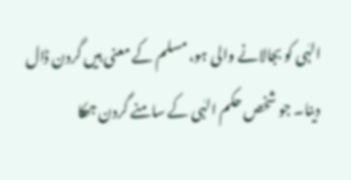الہٰی کو بجالانے والی ہو، مسلم کے معنی ہیں گردن ڈال دینا۔ جو شخص حکم الہٰی کے سامنے گردن جھکا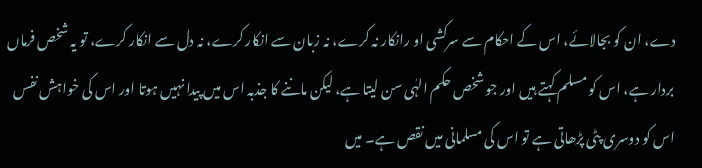دے، ان کو بجالائے، اس کے احکام سے سرکشی او رانکار نہ کرے، نہ زبان سے انکار کرے، نہ دل سے انکار کرے، تو یہ شخص فرماں بردار ہے، اس کو مسلم کہتے ہیں اور جو شخص حکم الہٰی سن لیتا ہے، لیکن ماننے کا جذبہ اس میں پیدا نہیں ہوتا اور اس کی خواہش نفس اس کو دوسری پٹی پڑھاتی ہے تو اس کی مسلمانی میں نقص ہے۔ میں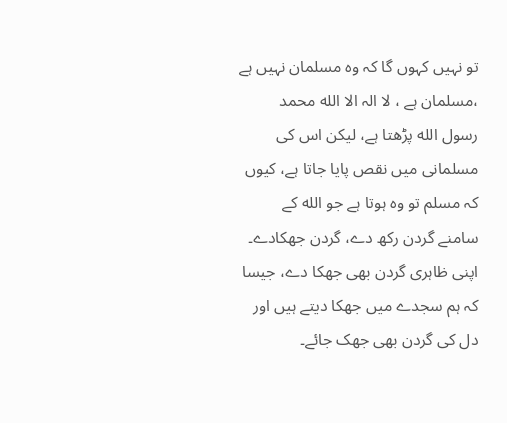تو نہیں کہوں گا کہ وہ مسلمان نہیں ہے ،مسلمان ہے ، لا الہ الا الله محمد رسول الله پڑھتا ہے، لیکن اس کی مسلمانی میں نقص پایا جاتا ہے، کیوں کہ مسلم تو وہ ہوتا ہے جو الله کے سامنے گردن رکھ دے، گردن جھکادے۔ اپنی ظاہری گردن بھی جھکا دے، جیسا کہ ہم سجدے میں جھکا دیتے ہیں اور دل کی گردن بھی جھک جائے۔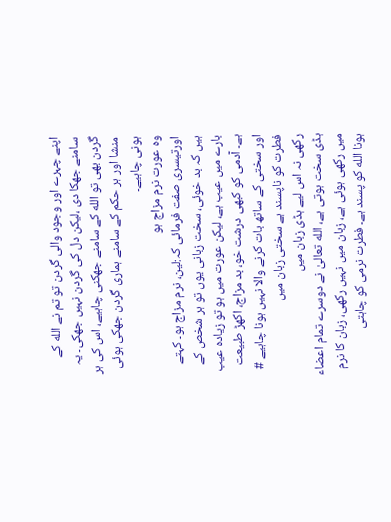اپنے چہرے اور وجود والی گردن تو تم نے الله کے سامنے جھکا دی ،لیکن دل کی گردن نہیں جھکی۔ یہ گردن بھی تو الله کے سامنے جھکنی چاہیے، اس کی ہر منشا اور ہر حکم کے سامنے ہماری گردن جھکی ہوئی ہونی چاہیے۔
وہ عورت نرم مزاج ہو
اورتیسری صفت فرمائی کہ:لین، نرم مزاج ہو۔ کہتے ہیں کہ بد خوئی، سخت زبانی یوں تو ہر شخص کے بارے میں عیب ہے، لیکن عورت میں ہو تو زیادہ عیب ہے۔ آدمی کو کبھی درشت خو، بد مزاج، اکھڑ طبیعت اور سختی کے ساتھ بات کرنے والا نہیں ہونا چاہیے #
فطرت کو ناپسند ہے سختی زبان میں
رکھی نہ اس لیے ہڈی زبان میں
ہڈی سخت ہوتی ہے، الله تعالیٰ نے دوسرے تمام اعضاء میں رکھی ہوئی ہے، زبان میں نہیں رکھی، زبان کا نرم ہونا الله کو پسند ہے۔ فطرت نرمی کو چاہتی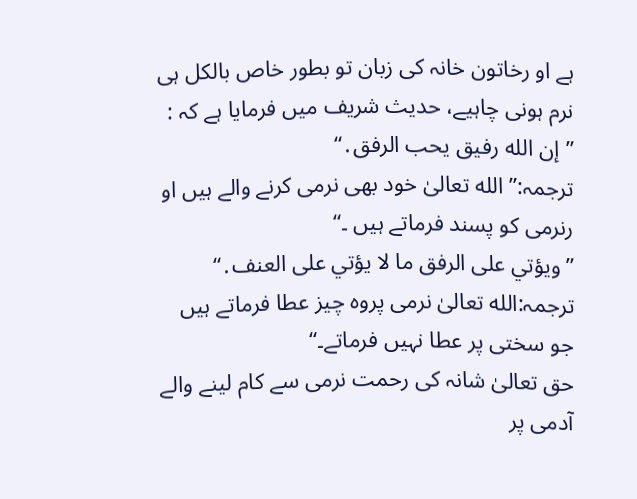ہے او رخاتون خانہ کی زبان تو بطور خاص بالکل ہی نرم ہونی چاہیے، حدیث شریف میں فرمایا ہے کہ : ”إن الله رفیق یحب الرفق․“
ترجمہ:” الله تعالیٰ خود بھی نرمی کرنے والے ہیں او رنرمی کو پسند فرماتے ہیں ۔“
”ویؤتي علی الرفق ما لا یؤتي علی العنف․“
ترجمہ:الله تعالیٰ نرمی پروہ چیز عطا فرماتے ہیں جو سختی پر عطا نہیں فرماتے۔“
حق تعالیٰ شانہ کی رحمت نرمی سے کام لینے والے آدمی پر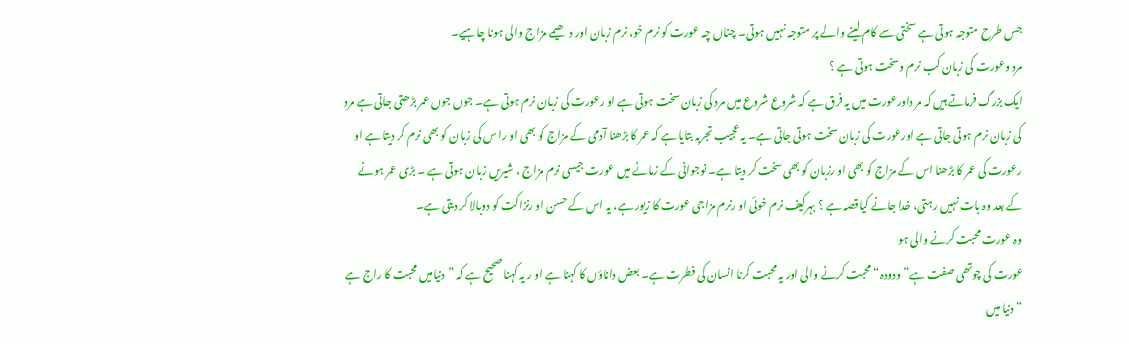جس طرح متوجہ ہوتی ہے سختی سے کام لینے والے پر متوجہ نہیں ہوتی۔ چناں چہ عورت کو نرم خو، نرم زبان اور دھیمے مزاج والی ہونا چاہیے۔
مرد وعورت کی زبان کب نرم وسخت ہوتی ہے ؟
ایک بزرگ فرماتے ہیں کہ مر داورعورت میں یہ فرق ہے کہ شروع شروع میں مرد کی زبان سخت ہوتی ہے او رعورت کی زبان نرم ہوتی ہے۔ جوں جوں عمر بڑھتی جاتی ہے مرد کی زبان نرم ہوتی جاتی ہے اورعورت کی زبان سخت ہوتی جاتی ہے۔ یہ عجیب تجربہ بتایا ہے کہ عمر کا بڑھنا آدمی کے مزاج کو بھی او را س کی زبان کو بھی نرم کر دیتا ہے او رعورت کی عمر کا بڑھنا اس کے مزاج کو بھی او رزبان کو بھی سخت کر دیتا ہے۔ نوجوانی کے زمانے میں عورت جیسی نرم مزاج ، شیریں زبان ہوتی ہے ۔ بڑی عمر ہونے کے بعد وہ بات نہیں رہتی، خدا جانے کیاقصہ ہے ؟ بہرکیف نرم خوئی او رنرم مزاجی عورت کا زیور ہے، یہ اس کے حسن او رنزاکت کو دوبالا کر دیتی ہے۔
وہ عورت محبت کرنے والی ہو
عورت کی چوتھی صفت ہے” ودودہ“ محبت کرنے والی اور یہ محبت کرنا انسان کی فطرت ہے۔ بعض داناؤں کا کہنا ہے او ر یہ کہنا صحیح ہے کہ ”دنیامیں محبت کا راج ہے “ دنیا میں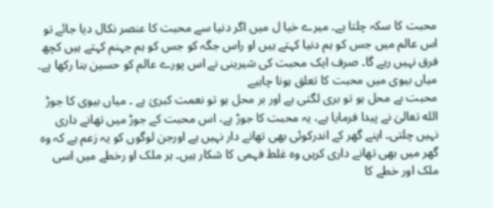محبت کا سکہ چلتا ہے۔ میرے خیا ل میں اگر دنیا سے محبت کا عنصر نکال دیا جائے تو اس عالم میں جس کو ہم دنیا کہتے ہیں او راس جگہ کو جس کو ہم جہنم کہتے ہیں کچھ فرق نہیں رہے گا۔ صرف ایک محبت کی شیرینی نے اس پورے عالم کو حسین بنا رکھا ہے۔
میاں بیوی میں محبت کا تعلق ہونا چاہیے
محبت بے محل ہو تو بری لگتی ہے اور بر محل ہو تو نعمت کبریٰ ہے ۔ میاں بیوی کا جوڑ الله تعالیٰ نے پیدا فرمایا ہے، یہ محبت کا جوڑ ہے، اس محبت کے جوڑ میں تھانے داری نہیں چلتی۔ اپنے گھر کے اندرکوئی بھی تھانے دار نہیں ہے اورجن لوگوں کو یہ زعم ہے کہ وہ گھر میں بھی تھانے داری کریں وہ غلط فہمی کا شکار ہیں۔ ہر ملک او رخطے میں اسی ملک اور خطے کا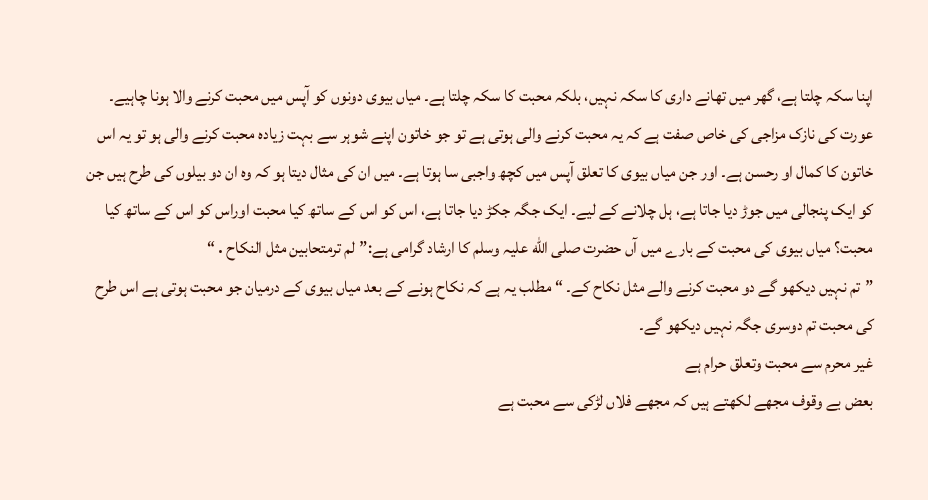اپنا سکہ چلتا ہے، گھر میں تھانے داری کا سکہ نہیں، بلکہ محبت کا سکہ چلتا ہے۔ میاں بیوی دونوں کو آپس میں محبت کرنے والا ہونا چاہیے۔ عورت کی نازک مزاجی کی خاص صفت ہے کہ یہ محبت کرنے والی ہوتی ہے تو جو خاتون اپنے شوہر سے بہت زیادہ محبت کرنے والی ہو تو یہ اس خاتون کا کمال او رحسن ہے۔ اور جن میاں بیوی کا تعلق آپس میں کچھ واجبی سا ہوتا ہے۔ میں ان کی مثال دیتا ہو کہ وہ ان دو بیلوں کی طرح ہیں جن کو ایک پنجالی میں جوڑ دیا جاتا ہے، ہل چلانے کے لیے۔ ایک جگہ جکڑ دیا جاتا ہے، اس کو اس کے ساتھ کیا محبت اوراس کو اس کے ساتھ کیا محبت؟ میاں بیوی کی محبت کے بارے میں آں حضرت صلی الله علیہ وسلم کا ارشاد گرامی ہے:”لم ترمتحابین مثل النکاح․“
”تم نہیں دیکھو گے دو محبت کرنے والے مثل نکاح کے۔ “ مطلب یہ ہے کہ نکاح ہونے کے بعد میاں بیوی کے درمیان جو محبت ہوتی ہے اس طرح کی محبت تم دوسری جگہ نہیں دیکھو گے۔
غیر محرم سے محبت وتعلق حرام ہے
بعض بے وقوف مجھے لکھتے ہیں کہ مجھے فلاں لڑکی سے محبت ہے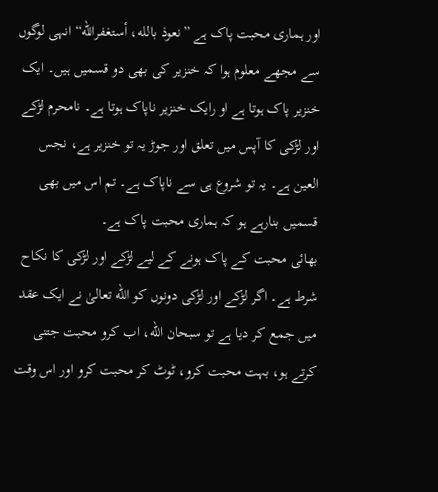اور ہماری محبت پاک ہے ”نعوذ بالله، أستغفرالله“ انہی لوگوں سے مجھے معلوم ہوا کہ خنزیر کی بھی دو قسمیں ہیں۔ ایک خنزیر پاک ہوتا ہے او رایک خنزیر ناپاک ہوتا ہے۔ نامحرم لڑکے اور لڑکی کا آپس میں تعلق اور جوڑ یہ تو خنزیر ہے، نجس العین ہے۔ یہ تو شروع ہی سے ناپاک ہے۔ تم اس میں بھی قسمیں بنارہے ہو کہ ہماری محبت پاک ہے۔
بھائی محبت کے پاک ہونے کے لیے لڑکے اور لڑکی کا نکاح شرط ہے۔ اگر لڑکے اور لڑکی دونوں کو الله تعالیٰ نے ایک عقد میں جمع کر دیا ہے تو سبحان الله، اب کرو محبت جتنی کرتے ہو، بہت محبت کرو، ٹوٹ کر محبت کرو اور اس وقت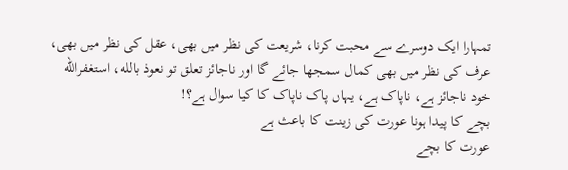تمہارا ایک دوسرے سے محبت کرنا، شریعت کی نظر میں بھی، عقل کی نظر میں بھی، عرف کی نظر میں بھی کمال سمجھا جائے گا اور ناجائز تعلق تو نعوذ بالله، استغفرالله خود ناجائز ہے، ناپاک ہے، یہاں پاک ناپاک کا کیا سوال ہے؟!
بچے کا پیدا ہونا عورت کی زینت کا باعث ہے
عورت کا بچے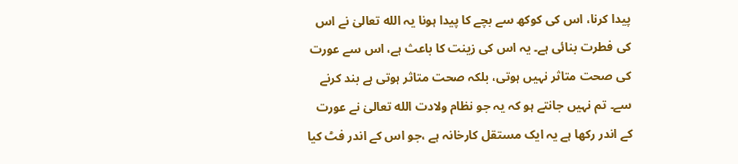پیدا کرنا، اس کی کوکھ سے بچے کا پیدا ہونا یہ الله تعالیٰ نے اس کی فطرت بنائی ہے۔ یہ اس کی زینت کا باعث ہے، اس سے عورت کی صحت متاثر نہیں ہوتی، بلکہ صحت متاثر ہوتی ہے بند کرنے سے۔ تم نہیں جانتے ہو کہ یہ جو نظام ولادت الله تعالیٰ نے عورت کے اندر رکھا ہے یہ ایک مستقل کارخانہ ہے ،جو اس کے اندر فٹ کیا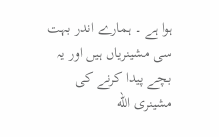ہوا ہے ۔ ہمارے اندر بہت سی مشینریاں ہیں اور یہ بچے پیدا کرنے کی مشینری الله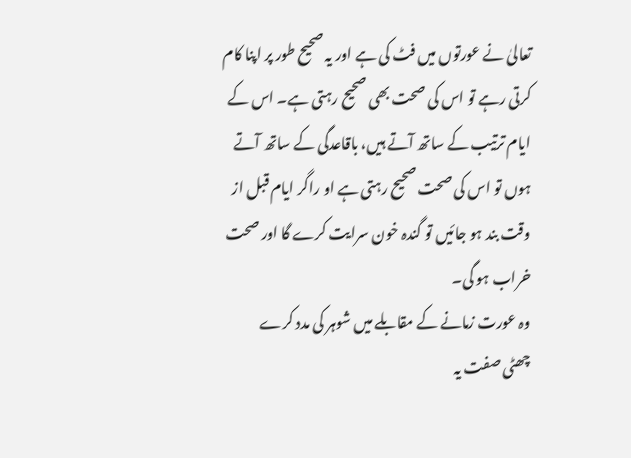تعالیٰ نے عورتوں میں فٹ کی ہے اور یہ صحیح طور پر اپنا کام کرتی رہے تو اس کی صحت بھی صحیح رہتی ہے۔ اس کے ایام ترتیب کے ساتھ آتے ہیں، باقاعدگی کے ساتھ آتے ہوں تو اس کی صحت صحیح رہتی ہے او راگر ایام قبل از وقت بند ہو جائیں تو گندہ خون سرایت کرے گا اور صحت خراب ہو گی۔
وہ عورت زمانے کے مقابلے میں شوہر کی مدد کرے
چھٹی صفت یہ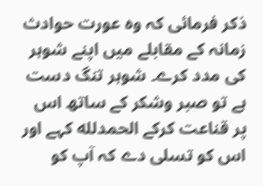ذکر فرمائی کہ وہ عورت حوادث زمانہ کے مقابلے میں اپنے شوہر کی مدد کرے۔ شوہر تنگ دست ہے تو صبر وشکر کے ساتھ اس پر قناعت کرکے الحمدلله کہے اور اس کو تسلی دے کہ آپ کو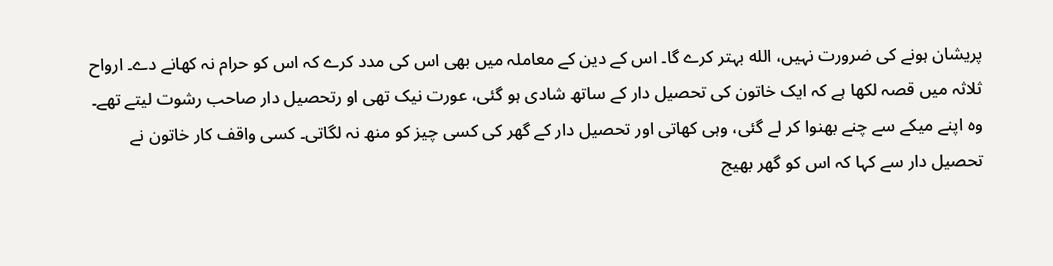پریشان ہونے کی ضرورت نہیں، الله بہتر کرے گا۔ اس کے دین کے معاملہ میں بھی اس کی مدد کرے کہ اس کو حرام نہ کھانے دے۔ ارواح ثلاثہ میں قصہ لکھا ہے کہ ایک خاتون کی تحصیل دار کے ساتھ شادی ہو گئی، عورت نیک تھی او رتحصیل دار صاحب رشوت لیتے تھے۔ وہ اپنے میکے سے چنے بھنوا کر لے گئی، وہی کھاتی اور تحصیل دار کے گھر کی کسی چیز کو منھ نہ لگاتی۔ کسی واقف کار خاتون نے تحصیل دار سے کہا کہ اس کو گھر بھیج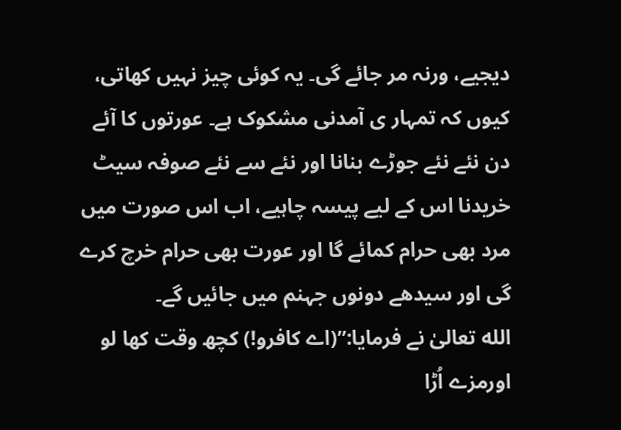دیجیے، ورنہ مر جائے گی۔ یہ کوئی چیز نہیں کھاتی، کیوں کہ تمہار ی آمدنی مشکوک ہے۔ عورتوں کا آئے دن نئے نئے جوڑے بنانا اور نئے سے نئے صوفہ سیٹ خریدنا اس کے لیے پیسہ چاہیے، اب اس صورت میں مرد بھی حرام کمائے گا اور عورت بھی حرام خرچ کرے گی اور سیدھے دونوں جہنم میں جائیں گے۔
الله تعالیٰ نے فرمایا:”(اے کافرو!) کچھ وقت کھا لو اورمزے اُڑا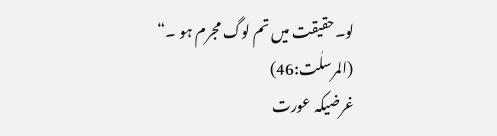لو۔حقیقت میں تم لوگ مجرم ہو ۔“ (المرسلٰت:46)
غرضیکہ عورت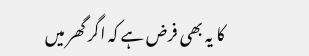کا یہ بھی فرض ہے کہ اگر گھر میں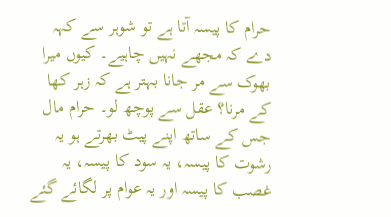حرام کا پیسہ آتا ہے تو شوہر سے کہہ دے کہ مجھے نہیں چاہیے۔ کیوں میرا بھوک سے مر جانا بہتر ہے کہ زہر کھا کے مرنا؟ عقل سے پوچھ لو۔ حرام مال جس کے ساتھ اپنے پیٹ بھرتے ہو یہ رشوت کا پیسہ، یہ سود کا پیسہ، یہ غصب کا پیسہ اور یہ عوام پر لگائے گئے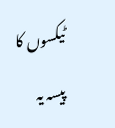ٹیکسوں کا پیسہ یہ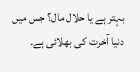بہتر ہے یا حلال مال؟ جس میں دنیا آخرت کی بھلائی ہے۔